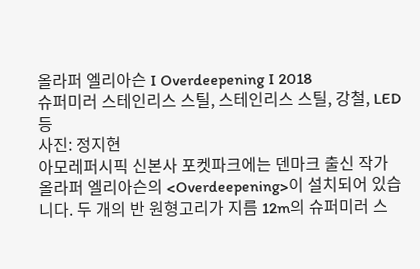올라퍼 엘리아슨 I Overdeepening I 2018
슈퍼미러 스테인리스 스틸, 스테인리스 스틸, 강철, LED 등
사진: 정지현
아모레퍼시픽 신본사 포켓파크에는 덴마크 출신 작가 올라퍼 엘리아슨의 <Overdeepening>이 설치되어 있습니다. 두 개의 반 원형고리가 지름 12m의 슈퍼미러 스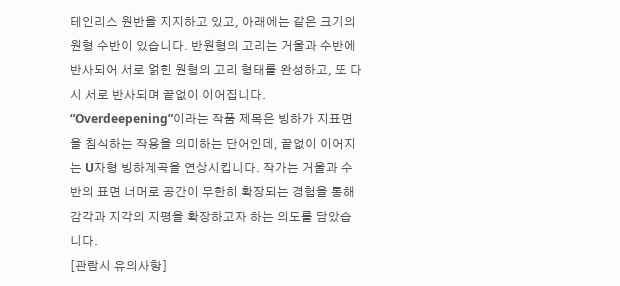테인리스 원반을 지지하고 있고, 아래에는 같은 크기의 원형 수반이 있습니다. 반원형의 고리는 거울과 수반에 반사되어 서로 얽힌 원형의 고리 형태를 완성하고, 또 다시 서로 반사되며 끝없이 이어집니다.
“Overdeepening”이라는 작품 제목은 빙하가 지표면을 침식하는 작용을 의미하는 단어인데, 끝없이 이어지는 U자형 빙하계곡을 연상시킵니다. 작가는 거울과 수반의 표면 너머로 공간이 무한히 확장되는 경험을 통해 감각과 지각의 지평을 확장하고자 하는 의도를 담았습니다.
[관람시 유의사항]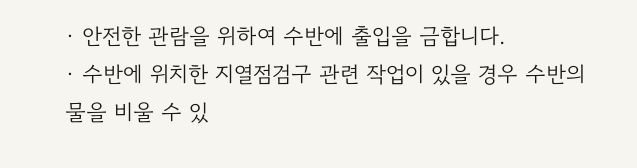∙ 안전한 관람을 위하여 수반에 출입을 금합니다.
∙ 수반에 위치한 지열점검구 관련 작업이 있을 경우 수반의 물을 비울 수 있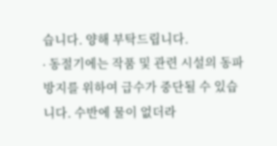습니다. 양해 부탁드립니다.
∙ 동절기에는 작품 및 관련 시설의 동파방지를 위하여 급수가 중단될 수 있습니다. 수반에 물이 없더라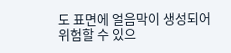도 표면에 얼음막이 생성되어 위험할 수 있으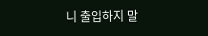니 출입하지 말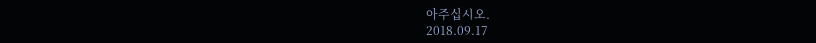아주십시오.
2018.09.17